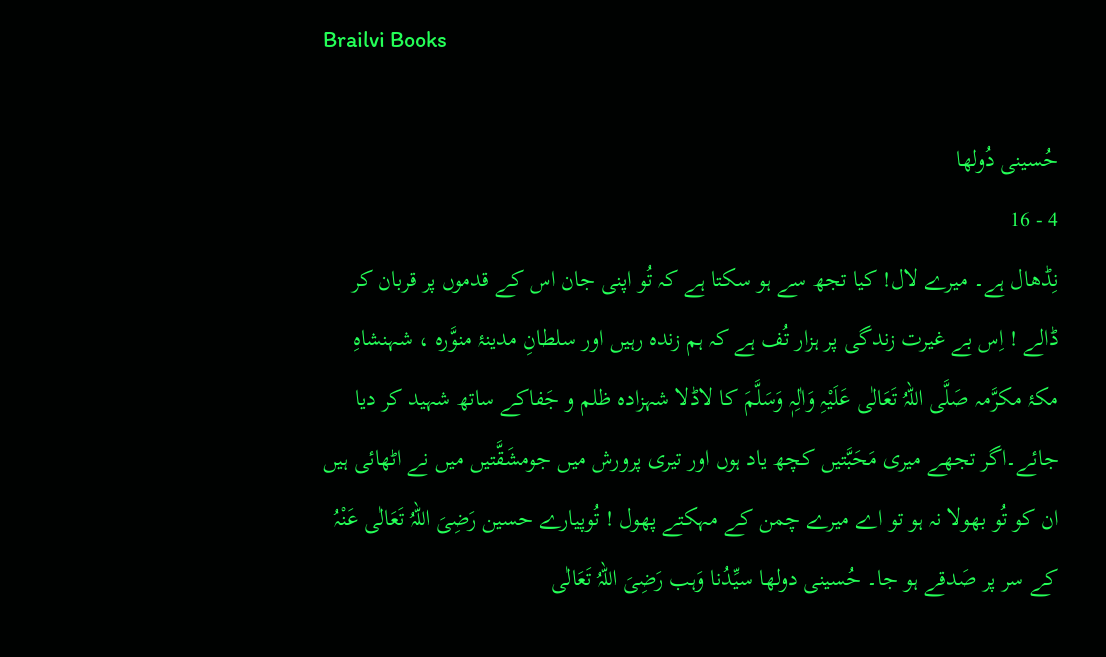Brailvi Books

حُسینی دُولھا
4 - 16
نِڈھال ہے۔ میرے لال! کیا تجھ سے ہو سکتا ہے کہ تُو اپنی جان اس کے قدموں پر قربان کر ڈالے ! اِس بے غیرت زندگی پر ہزار تُف ہے کہ ہم زندہ رہیں اور سلطانِ مدینۂ منوَّرہ ، شہنشاہِ  مکۂ مکرَّمہ صَلَّی اللہُ تَعَالٰی عَلَیْہِ وَاٰلِہٖ وَسَلَّمَ کا لاڈلا شہزادہ ظلم و جَفاکے ساتھ شہید کر دیا جائے۔اگر تجھے میری مَحَبَّتیں کچھ یاد ہوں اور تیری پرورش میں جومشَقَّتیں میں نے اٹھائی ہیں ان کو تُو بھولا نہ ہو تو اے میرے چمن کے مہکتے پھول ! تُوپیارے حسین رَضِیَ اللہُ تَعَالٰی عَنْہُ کے سر پر صَدقے ہو جا۔ حُسینی دولھا سیِّدُنا وَہب رَضِیَ اللہُ تَعَالٰی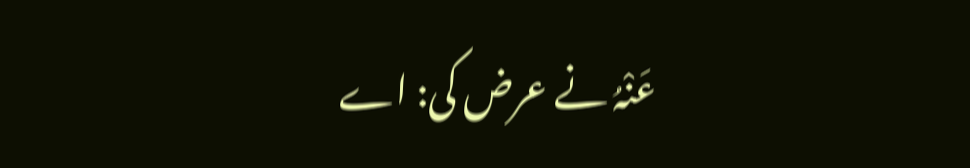عَنْہُ نے عرض کی: اے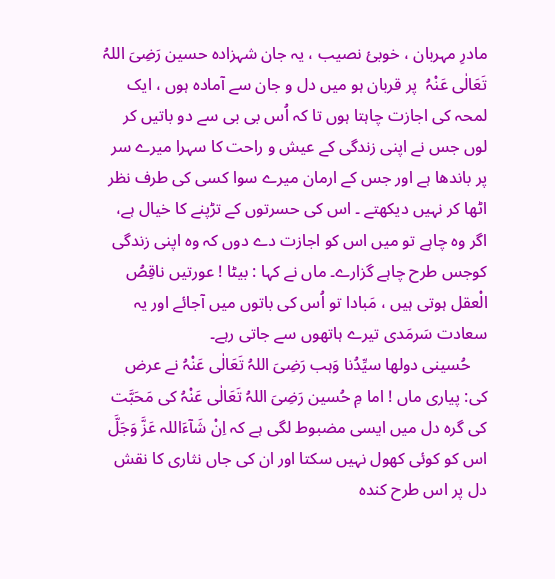مادرِ مہربان ، خوبیٔ نصیب ، یہ جان شہزادہ حسین رَضِیَ اللہُ تَعَالٰی عَنْہُ  پر قربان ہو میں دل و جان سے آمادہ ہوں ، ایک لمحہ کی اجازت چاہتا ہوں تا کہ اُس بی بی سے دو باتیں کر لوں جس نے اپنی زندگی کے عیش و راحت کا سہرا میرے سر پر باندھا ہے اور جس کے ارمان میرے سوا کسی کی طرف نظر اٹھا کر نہیں دیکھتے ۔ اس کی حسرتوں کے تڑپنے کا خیال ہے، اگر وہ چاہے تو میں اس کو اجازت دے دوں کہ وہ اپنی زندگی کوجس طرح چاہے گزارے۔ ماں نے کہا : بیٹا ! عورتیں ناقِصُ الْعقل ہوتی ہیں ، مَبادا تو اُس کی باتوں میں آجائے اور یہ سعادت سَرمَدی تیرے ہاتھوں سے جاتی رہے۔
    حُسینی دولھا سیِّدُنا وَہب رَضِیَ اللہُ تَعَالٰی عَنْہُ نے عرض کی: پیاری ماں ! اما مِ حُسین رَضِیَ اللہُ تَعَالٰی عَنْہُ کی مَحَبَّت کی گرہ دل میں ایسی مضبوط لگی ہے کہ اِنْ شَآءَاللہ عَزَّ وَجَلَّ اس کو کوئی کھول نہیں سکتا اور ان کی جاں نثاری کا نقش دل پر اس طرح کندہ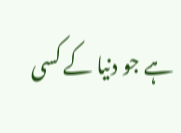ہے جو دنیا کے کسی